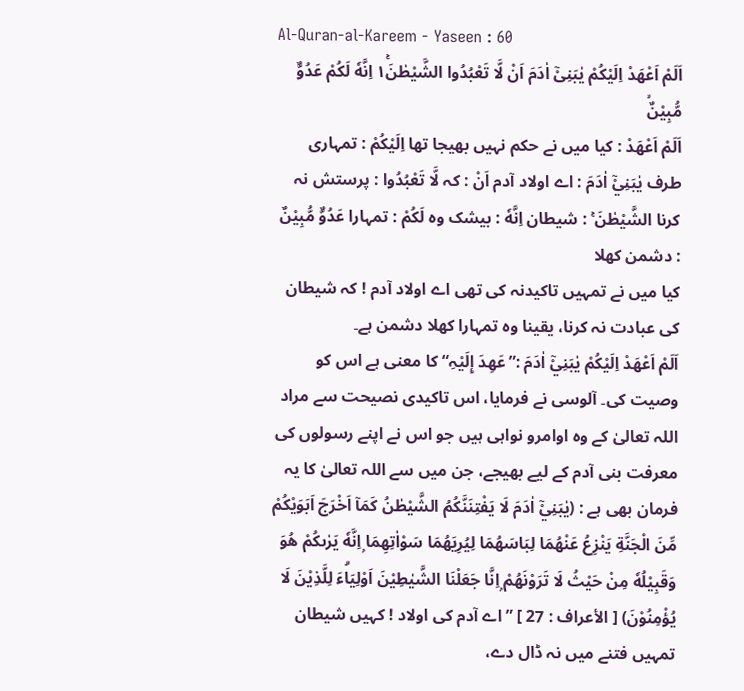Al-Quran-al-Kareem - Yaseen : 60
اَلَمْ اَعْهَدْ اِلَیْكُمْ یٰبَنِیْۤ اٰدَمَ اَنْ لَّا تَعْبُدُوا الشَّیْطٰنَ١ۚ اِنَّهٗ لَكُمْ عَدُوٌّ مُّبِیْنٌۙ
اَلَمْ اَعْهَدْ : کیا میں نے حکم نہیں بھیجا تھا اِلَيْكُمْ : تمہاری طرف يٰبَنِيْٓ اٰدَمَ : اے اولاد آدم اَنْ : کہ لَّا تَعْبُدُوا : پرستش نہ کرنا الشَّيْطٰنَ ۚ : شیطان اِنَّهٗ : بیشک وہ لَكُمْ : تمہارا عَدُوٌّ مُّبِيْنٌ : دشمن کھلا
کیا میں نے تمہیں تاکیدنہ کی تھی اے اولاد آدم ! کہ شیطان کی عبادت نہ کرنا، یقینا وہ تمہارا کھلا دشمن ہے۔
اَلَمْ اَعْهَدْ اِلَيْكُمْ يٰبَنِيْٓ اٰدَمَ :”عَھِدَ إِلَیْہِ“ کا معنی ہے اس کو وصیت کی۔ آلوسی نے فرمایا، اس تاکیدی نصیحت سے مراد اللہ تعالیٰ کے وہ اوامرو نواہی ہیں جو اس نے اپنے رسولوں کی معرفت بنی آدم کے لیے بھیجے، جن میں سے اللہ تعالیٰ کا یہ فرمان بھی ہے : (يٰبَنِيْٓ اٰدَمَ لَا يَفْتِنَنَّكُمُ الشَّيْطٰنُ كَمَآ اَخْرَجَ اَبَوَيْكُمْ مِّنَ الْجَنَّةِ يَنْزِعُ عَنْهُمَا لِبَاسَهُمَا لِيُرِيَهُمَا سَوْاٰتِهِمَا ۭاِنَّهٗ يَرٰىكُمْ هُوَ وَقَبِيْلُهٗ مِنْ حَيْثُ لَا تَرَوْنَهُمْ ۭاِنَّا جَعَلْنَا الشَّيٰطِيْنَ اَوْلِيَاۗءَ لِلَّذِيْنَ لَا يُؤْمِنُوْنَ) [ الأعراف : 27 ] ”اے آدم کی اولاد ! کہیں شیطان تمہیں فتنے میں نہ ڈال دے،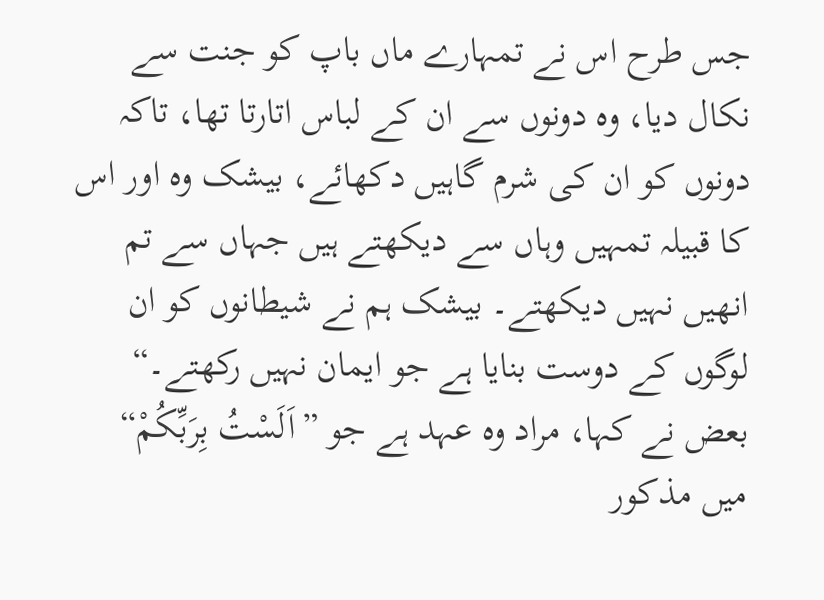جس طرح اس نے تمہارے ماں باپ کو جنت سے نکال دیا، وہ دونوں سے ان کے لباس اتارتا تھا، تاکہ دونوں کو ان کی شرم گاہیں دکھائے، بیشک وہ اور اس کا قبیلہ تمہیں وہاں سے دیکھتے ہیں جہاں سے تم انھیں نہیں دیکھتے۔ بیشک ہم نے شیطانوں کو ان لوگوں کے دوست بنایا ہے جو ایمان نہیں رکھتے۔“ بعض نے کہا، مراد وہ عہد ہے جو ”اَلَسْتُ بِرَبِّكُمْ“ میں مذکور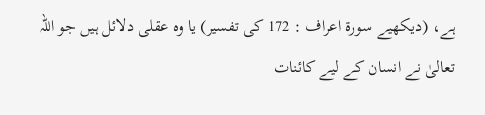ہے، (دیکھیے سورة اعراف : 172 کی تفسیر) یا وہ عقلی دلائل ہیں جو اللہ تعالیٰ نے انسان کے لیے کائنات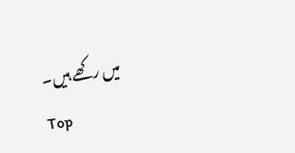میں رکھے ہیں۔
Top